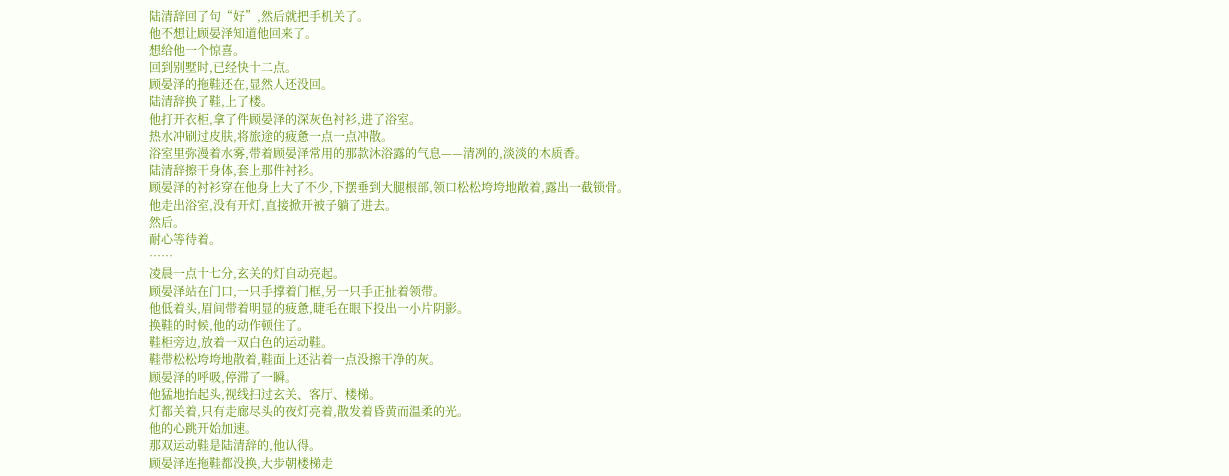陆清辞回了句“好”,然后就把手机关了。
他不想让顾晏泽知道他回来了。
想给他一个惊喜。
回到别墅时,已经快十二点。
顾晏泽的拖鞋还在,显然人还没回。
陆清辞换了鞋,上了楼。
他打开衣柜,拿了件顾晏泽的深灰色衬衫,进了浴室。
热水冲刷过皮肤,将旅途的疲惫一点一点冲散。
浴室里弥漫着水雾,带着顾晏泽常用的那款沐浴露的气息——清冽的,淡淡的木质香。
陆清辞擦干身体,套上那件衬衫。
顾晏泽的衬衫穿在他身上大了不少,下摆垂到大腿根部,领口松松垮垮地敞着,露出一截锁骨。
他走出浴室,没有开灯,直接掀开被子躺了进去。
然后。
耐心等待着。
……
凌晨一点十七分,玄关的灯自动亮起。
顾晏泽站在门口,一只手撑着门框,另一只手正扯着领带。
他低着头,眉间带着明显的疲惫,睫毛在眼下投出一小片阴影。
换鞋的时候,他的动作顿住了。
鞋柜旁边,放着一双白色的运动鞋。
鞋带松松垮垮地散着,鞋面上还沾着一点没擦干净的灰。
顾晏泽的呼吸,停滞了一瞬。
他猛地抬起头,视线扫过玄关、客厅、楼梯。
灯都关着,只有走廊尽头的夜灯亮着,散发着昏黄而温柔的光。
他的心跳开始加速。
那双运动鞋是陆清辞的,他认得。
顾晏泽连拖鞋都没换,大步朝楼梯走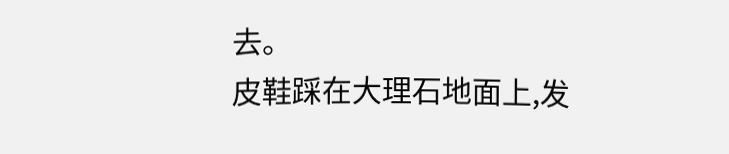去。
皮鞋踩在大理石地面上,发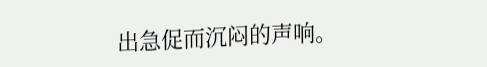出急促而沉闷的声响。